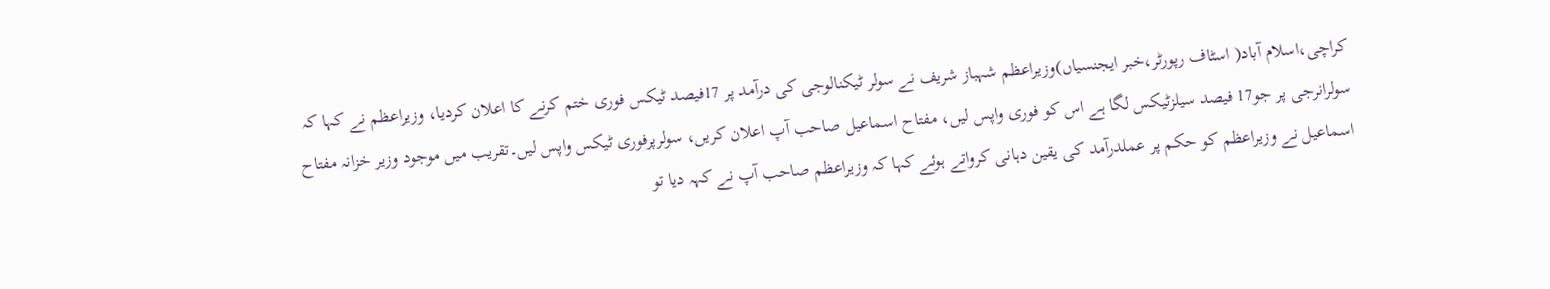کراچی،اسلام آباد( اسٹاف رپورٹر،خبر ایجنسیاں)وزیراعظم شہباز شریف نے سولر ٹیکنالوجی کی درآمد پر 17فیصد ٹیکس فوری ختم کرنے کا اعلان کردیا، وزیراعظم نے کہا کہ سولرانرجی پر جو17 فیصد سیلزٹیکس لگا ہے اس کو فوری واپس لیں، مفتاح اسماعیل صاحب آپ اعلان کریں، سولرپرفوری ٹیکس واپس لیں۔تقریب میں موجود وزیر خزانہ مفتاح اسماعیل نے وزیراعظم کو حکم پر عملدرآمد کی یقین دہانی کرواتے ہوئے کہا کہ وزیراعظم صاحب آپ نے کہہ دیا تو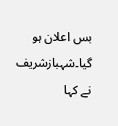بس اعلان ہو گیا۔شہبازشریف نے کہا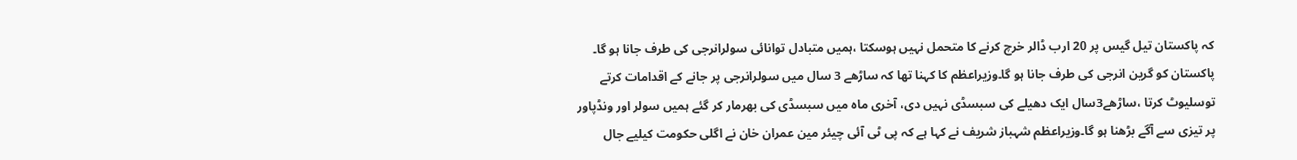کہ پاکستان تیل گیس پر 20 ارب ڈالر خرچ کرنے کا متحمل نہیں ہوسکتا ،ہمیں متبادل توانائی سولرانرجی کی طرف جانا ہو گا۔ پاکستان کو گرین انرجی کی طرف جانا ہو گا۔وزیراعظم کا کہنا تھا کہ ساڑھے 3 سال میں سولرانرجی پر جانے کے اقدامات کرتے توسلیوٹ کرتا ،ساڑھے3سال ایک دھیلے کی سبسڈی نہیں دی، آخری ماہ میں سبسڈی کی بھرمار کر گئے ہمیں سولر اور ونڈپاور پر تیزی سے آگے بڑھنا ہو گا۔وزیراعظم شہباز شریف نے کہا ہے کہ پی ٹی آئی چیئر مین عمران خان نے اگلی حکومت کیلیے جال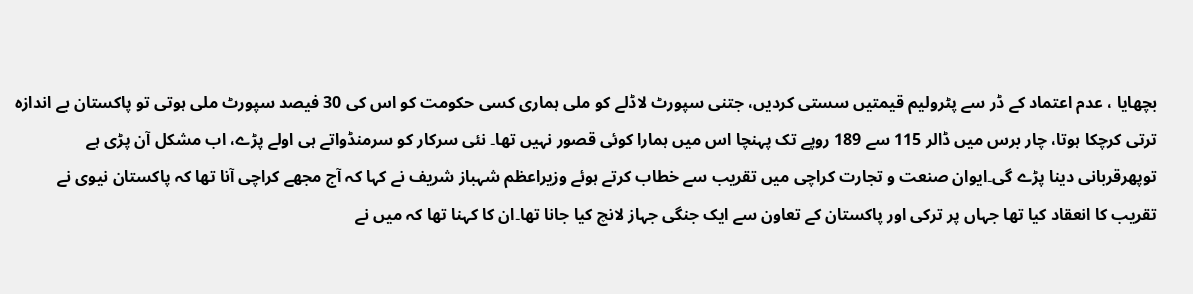بچھایا ، عدم اعتماد کے ڈر سے پٹرولیم قیمتیں سستی کردیں، جتنی سپورٹ لاڈلے کو ملی ہماری کسی حکومت کو اس کی 30 فیصد سپورٹ ملی ہوتی تو پاکستان بے اندازہ ترتی کرچکا ہوتا، چار برس میں ڈالر 115 سے 189 روپے تک پہنچا اس میں ہمارا کوئی قصور نہیں تھا۔ نئی سرکار کو سرمنڈواتے ہی اولے پڑے، اب مشکل آن پڑی ہے توپھرقربانی دینا پڑے گی۔ایوان صنعت و تجارت کراچی میں تقریب سے خطاب کرتے ہوئے وزیراعظم شہباز شریف نے کہا کہ آج مجھے کراچی آنا تھا کہ پاکستان نیوی نے تقریب کا انعقاد کیا تھا جہاں پر ترکی اور پاکستان کے تعاون سے ایک جنگی جہاز لانچ کیا جانا تھا۔ان کا کہنا تھا کہ میں نے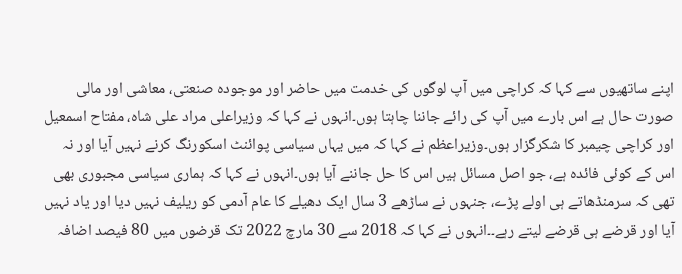اپنے ساتھیوں سے کہا کہ کراچی میں آپ لوگوں کی خدمت میں حاضر اور موجودہ صنعتی، معاشی اور مالی صورت حال ہے اس بارے میں آپ کی رائے جاننا چاہتا ہوں۔انہوں نے کہا کہ وزیراعلی مراد علی شاہ، مفتاح اسمعیل اور کراچی چیمبر کا شکرگزار ہوں۔وزیراعظم نے کہا کہ میں یہاں سیاسی پوائنٹ اسکورنگ کرنے نہیں آیا اور نہ اس کے کوئی فائدہ ہے، جو اصل مسائل ہیں اس کا حل جاننے آیا ہوں۔انہوں نے کہا کہ ہماری سیاسی مجبوری بھی تھی کہ سرمنڈھاتے ہی اولے پڑے، جنہوں نے ساڑھے 3 سال ایک دھیلے کا عام آدمی کو ریلیف نہیں دیا اور یاد نہیں آیا اور قرضے ہی قرضے لیتے رہے۔۔انہوں نے کہا کہ 2018 سے 30 مارچ 2022 تک قرضوں میں 80 فیصد اضافہ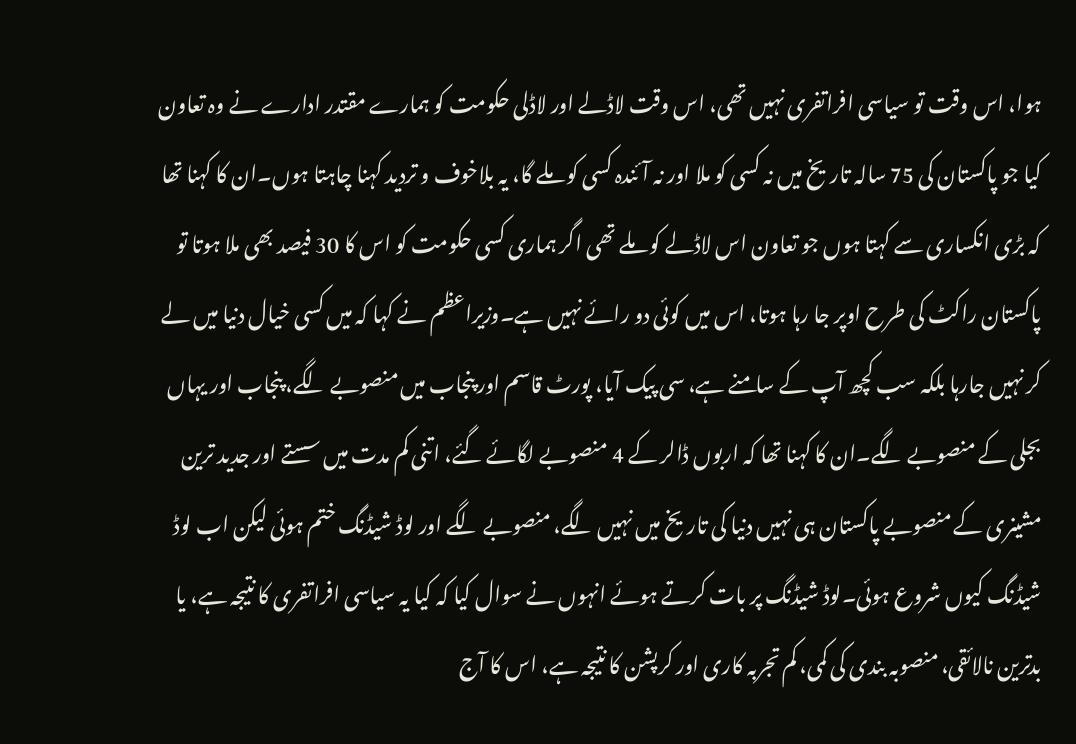ہوا، اس وقت تو سیاسی افراتفری نہیں تھی، اس وقت لاڈلے اور لاڈلی حکومت کو ہمارے مقتدر ادارے نے وہ تعاون کیا جو پاکستان کی 75 سالہ تاریخ میں نہ کسی کو ملا اور نہ آئندہ کسی کو ملے گا، یہ بلاخوف و تردید کہنا چاہتا ہوں۔ان کا کہنا تھا کہ بڑی انکساری سے کہتا ہوں جو تعاون اس لاڈلے کو ملے تھی اگر ہماری کسی حکومت کو اس کا 30 فیصد بھی ملا ہوتا تو پاکستان راکٹ کی طرح اوپر جا رہا ہوتا، اس میں کوئی دو رائے نہیں ہے۔وزیراعظم نے کہا کہ میں کسی خیال دنیا میں لے کر نہیں جارہا بلکہ سب کچھ آپ کے سامنے ہے، سی پیک آیا، پورٹ قاسم اور پنجاب میں منصوبے لگے، پنجاب اور یہاں بجلی کے منصوبے لگے۔ان کا کہنا تھا کہ اربوں ڈالر کے 4 منصوبے لگائے گئے، اتنی کم مدت میں سستے اور جدید ترین مشینری کے منصوبے پاکستان ہی نہیں دنیا کی تاریخ میں نہیں لگے، منصوبے لگے اور لوڈ شیڈنگ ختم ہوئی لیکن اب لوڈ شیڈنگ کیوں شروع ہوئی۔لوڈ شیڈنگ پر بات کرتے ہوئے انہوں نے سوال کیا کہ کیا یہ سیاسی افراتفری کا نتیجہ ہے، یا بدترین نالائقی، منصوبہ بندی کی کمی، کم تجربہ کاری اور کرپشن کا نتیجہ ہے، اس کا آج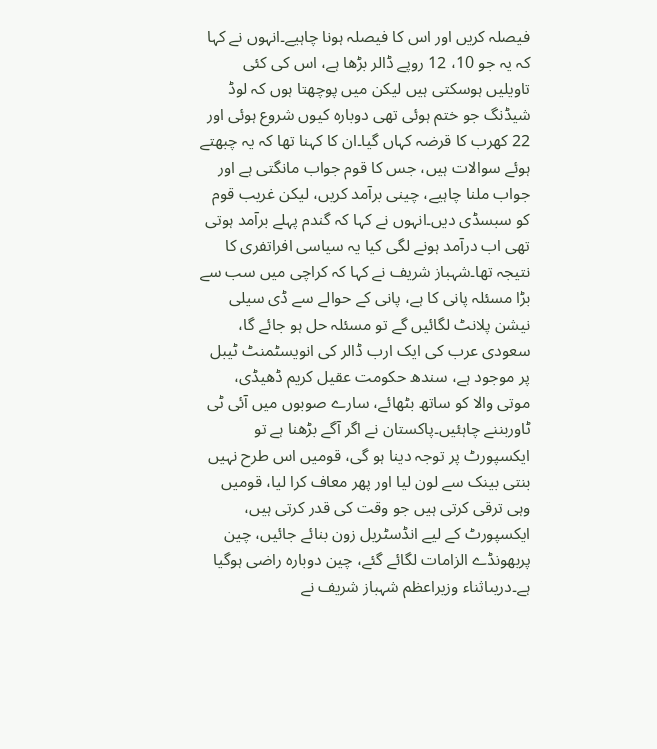فیصلہ کریں اور اس کا فیصلہ ہونا چاہیے۔انہوں نے کہا کہ یہ جو 10، 12 روپے ڈالر بڑھا ہے، اس کی کئی تاویلیں ہوسکتی ہیں لیکن میں پوچھتا ہوں کہ لوڈ شیڈنگ جو ختم ہوئی تھی دوبارہ کیوں شروع ہوئی اور 22 کھرب کا قرضہ کہاں گیا۔ان کا کہنا تھا کہ یہ چبھتے ہوئے سوالات ہیں، جس کا قوم جواب مانگتی ہے اور جواب ملنا چاہیے، چینی برآمد کریں، لیکن غریب قوم کو سبسڈی دیں۔انہوں نے کہا کہ گندم پہلے برآمد ہوتی تھی اب درآمد ہونے لگی کیا یہ سیاسی افراتفری کا نتیجہ تھا۔شہباز شریف نے کہا کہ کراچی میں سب سے بڑا مسئلہ پانی کا ہے، پانی کے حوالے سے ڈی سیلی نیشن پلانٹ لگائیں گے تو مسئلہ حل ہو جائے گا، سعودی عرب کی ایک ارب ڈالر کی انویسٹمنٹ ٹیبل پر موجود ہے، سندھ حکومت عقیل کریم ڈھیڈی، موتی والا کو ساتھ بٹھائے، سارے صوبوں میں آئی ٹی ٹاوربننے چاہئیں۔پاکستان نے اگر آگے بڑھنا ہے تو ایکسپورٹ پر توجہ دینا ہو گی، قومیں اس طرح نہیں بنتی بینک سے لون لیا اور پھر معاف کرا لیا، قومیں وہی ترقی کرتی ہیں جو وقت کی قدر کرتی ہیں، ایکسپورٹ کے لیے انڈسٹریل زون بنائے جائیں، چین پربھونڈے الزامات لگائے گئے، چین دوبارہ راضی ہوگیا ہے۔دریںاثناء وزیراعظم شہباز شریف نے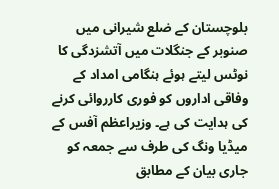بلوچستان کے ضلع شیرانی میں صنوبر کے جنگلات میں آتشزدگی کا نوٹس لیتے ہوئے ہنگامی امداد کے وفاقی اداروں کو فوری کارروائی کرنے کی ہدایت کی ہے۔ وزیراعظم آفس کے میڈیا ونگ کی طرف سے جمعہ کو جاری بیان کے مطابق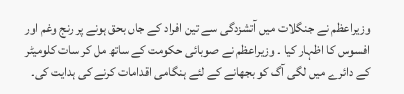وزیراعظم نے جنگلات میں آتشزدگی سے تین افراد کے جاں بحق ہونے پر رنج وغم اور افسوس کا اظہار کیا ۔ وزیراعظم نے صوبائی حکومت کے ساتھ مل کر سات کلومیٹر کے دائرے میں لگی آگ کو بجھانے کے لئے ہنگامی اقدامات کرنے کی ہدایت کی۔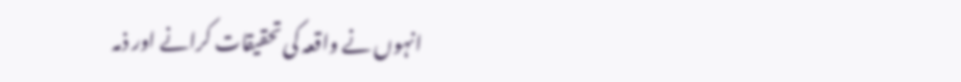انہوں نے واقعہ کی تحقیقات کرانے اور ذمہ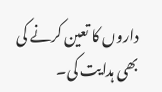داروں کا تعین کرنے کی بھی ہدایت کی۔